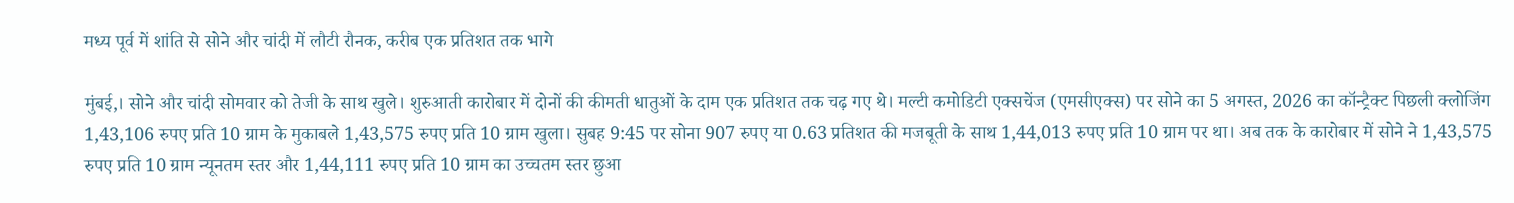मध्य पूर्व में शांति से सोने और चांदी में लौटी रौनक, करीब एक प्रतिशत तक भागे

मुंबई,। सोने और चांदी सोमवार को तेजी के साथ खुले। शुरुआती कारोबार में दोनों की कीमती धातुओं के दाम एक प्रतिशत तक चढ़ गए थे। मल्टी कमोडिटी एक्सचेंज (एमसीएक्स) पर सोने का 5 अगस्त, 2026 का कॉन्ट्रैक्ट पिछली क्लोजिंग 1,43,106 रुपए प्रति 10 ग्राम के मुकाबले 1,43,575 रुपए प्रति 10 ग्राम खुला। सुबह 9:45 पर सोना 907 रुपए या 0.63 प्रतिशत की मजबूती के साथ 1,44,013 रुपए प्रति 10 ग्राम पर था। अब तक के कारोबार में सोने ने 1,43,575 रुपए प्रति 10 ग्राम न्यूनतम स्तर और 1,44,111 रुपए प्रति 10 ग्राम का उच्चतम स्तर छुआ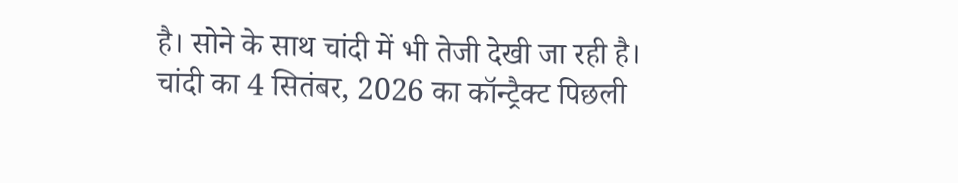है। सोने के साथ चांदी में भी तेजी देखी जा रही है। चांदी का 4 सितंबर, 2026 का कॉन्ट्रैक्ट पिछली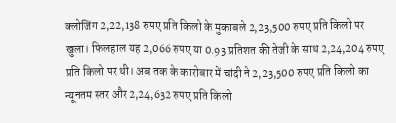क्लोजिंग 2,22,138 रुपए प्रति किलो के मुकाबले 2,23,500 रुपए प्रति किलो पर खुला। फिलहाल यह 2,066 रुपए या 0.93 प्रतिशत की तेजी के साथ 2,24,204 रुपए प्रति किलो पर थी। अब तक के कारोबार में चांदी ने 2,23,500 रुपए प्रति किलो का न्यूनतम स्तर और 2,24,632 रुपए प्रति किलो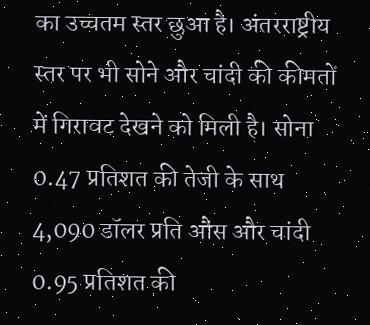का उच्चतम स्तर छुआ है। अंतरराष्ट्रीय स्तर पर भी सोने और चांदी की कीमतों में गिरावट देखने को मिली है। सोना 0.47 प्रतिशत की तेजी के साथ 4,090 डॉलर प्रति औंस और चांदी 0.95 प्रतिशत की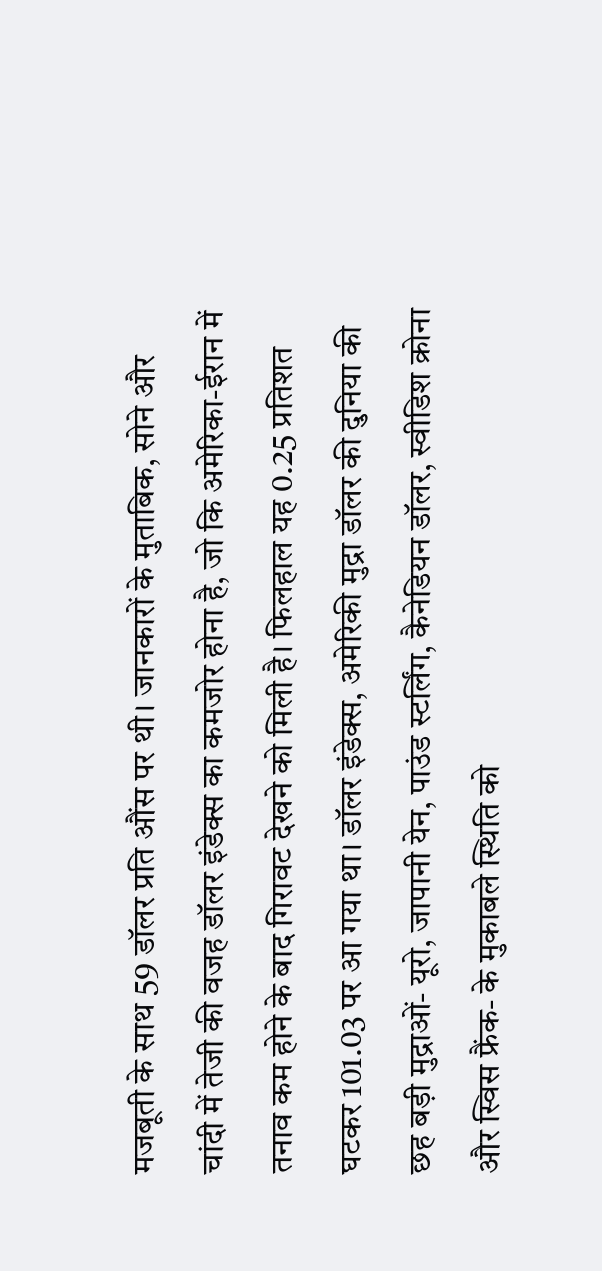मजबूती के साथ 59 डॉलर प्रति औंस पर थी। जानकारों के मुताबिक, सोने और चांदी में तेजी की वजह डॉलर इंडेक्स का कमजोर होना है, जो कि अमेरिका-ईरान में तनाव कम होने के बाद गिरावट देखने को मिली है। फिलहाल यह 0.25 प्रतिशत घटकर 101.03 पर आ गया था। डॉलर इंडेक्स, अमेरिकी मुद्रा डॉलर की दुनिया की छह बड़ी मुद्राओं- यूरो, जापानी येन, पाउंड स्टर्लिंग, कैनेडियन डॉलर, स्वीडिश क्रोना और स्विस फ्रैंक- के मुकाबले स्थिति को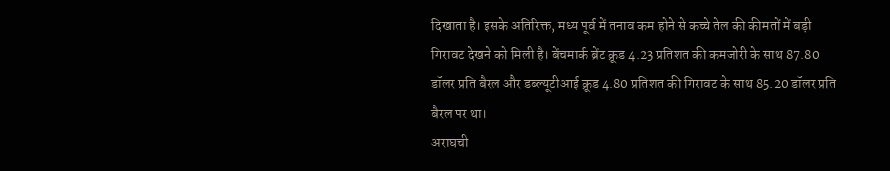दिखाता है। इसके अतिरिक्त, मध्य पूर्व में तनाव कम होने से कच्चे तेल की कीमतों में बड़ी गिरावट देखने को मिली है। बेंचमार्क ब्रेंट क्रूड 4.23 प्रतिशत की कमजोरी के साथ 87.80 डॉलर प्रति बैरल और डब्ल्यूटीआई क्रूड 4.80 प्रतिशत की गिरावट के साथ 85.20 डॉलर प्रति बैरल पर था।
अराघची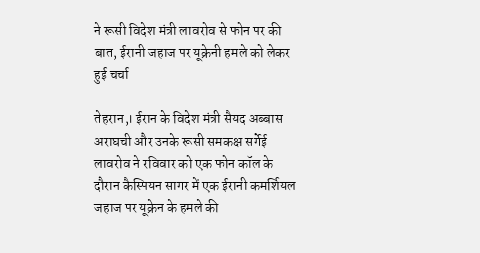ने रूसी विदेश मंत्री लावरोव से फोन पर की बात, ईरानी जहाज पर यूक्रेनी हमले को लेकर हुई चर्चा

तेहरान,। ईरान के विदेश मंत्री सैयद अब्बास अराघची और उनके रूसी समकक्ष सर्गेई लावरोव ने रविवार को एक फोन कॉल के दौरान कैस्पियन सागर में एक ईरानी कमर्शियल जहाज पर यूक्रेन के हमले की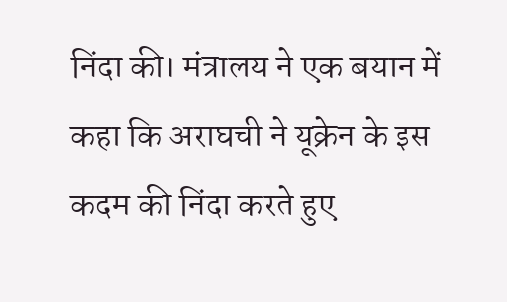निंदा की। मंत्रालय ने एक बयान में कहा कि अराघची ने यूक्रेन के इस कदम की निंदा करते हुए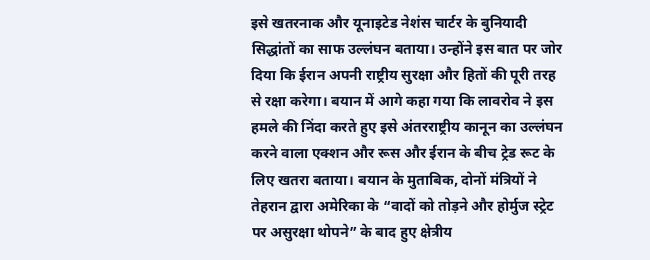इसे खतरनाक और यूनाइटेड नेशंस चार्टर के बुनियादी सिद्धांतों का साफ उल्लंघन बताया। उन्होंने इस बात पर जोर दिया कि ईरान अपनी राष्ट्रीय सुरक्षा और हितों की पूरी तरह से रक्षा करेगा। बयान में आगे कहा गया कि लावरोव ने इस हमले की निंदा करते हुए इसे अंतरराष्ट्रीय कानून का उल्लंघन करने वाला एक्शन और रूस और ईरान के बीच ट्रेड रूट के लिए खतरा बताया। बयान के मुताबिक, दोनों मंत्रियों ने तेहरान द्वारा अमेरिका के “वादों को तोड़ने और होर्मुज स्ट्रेट पर असुरक्षा थोपने” के बाद हुए क्षेत्रीय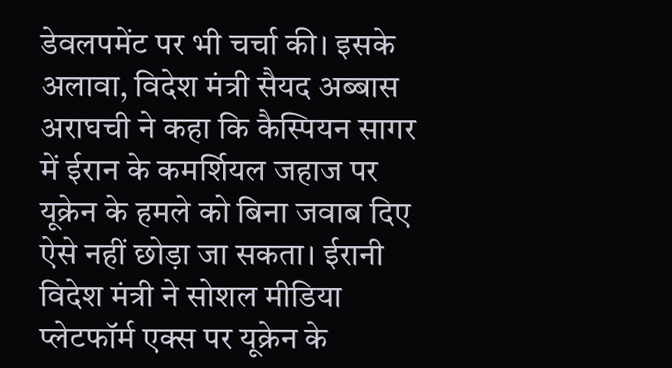डेवलपमेंट पर भी चर्चा की। इसके अलावा, विदेश मंत्री सैयद अब्बास अराघची ने कहा कि कैस्पियन सागर में ईरान के कमर्शियल जहाज पर यूक्रेन के हमले को बिना जवाब दिए ऐसे नहीं छोड़ा जा सकता। ईरानी विदेश मंत्री ने सोशल मीडिया प्लेटफॉर्म एक्स पर यूक्रेन के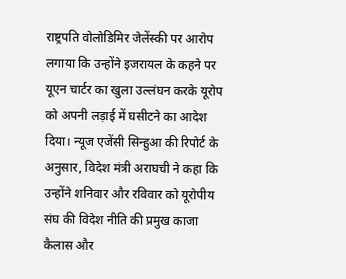राष्ट्रपति वोलोडिमिर जेलेंस्की पर आरोप लगाया कि उन्होंने इजरायल के कहने पर यूएन चार्टर का खुला उल्लंघन करके यूरोप को अपनी लड़ाई में घसीटने का आदेश दिया। न्यूज एजेंसी सिन्हुआ की रिपोर्ट के अनुसार, विदेश मंत्री अराघची ने कहा कि उन्होंने शनिवार और रविवार को यूरोपीय संघ की विदेश नीति की प्रमुख काजा कैलास और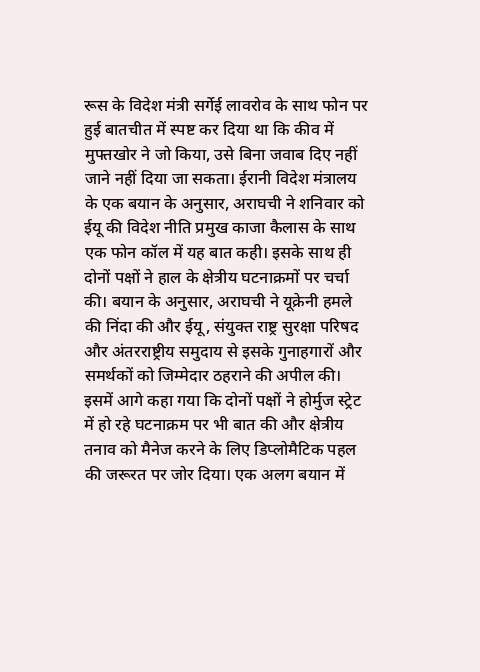रूस के विदेश मंत्री सर्गेई लावरोव के साथ फोन पर हुई बातचीत में स्पष्ट कर दिया था कि कीव में मुफ्तखोर ने जो किया, उसे बिना जवाब दिए नहीं जाने नहीं दिया जा सकता। ईरानी विदेश मंत्रालय के एक बयान के अनुसार, अराघची ने शनिवार को ईयू की विदेश नीति प्रमुख काजा कैलास के साथ एक फोन कॉल में यह बात कही। इसके साथ ही दोनों पक्षों ने हाल के क्षेत्रीय घटनाक्रमों पर चर्चा की। बयान के अनुसार, अराघची ने यूक्रेनी हमले की निंदा की और ईयू, संयुक्त राष्ट्र सुरक्षा परिषद और अंतरराष्ट्रीय समुदाय से इसके गुनाहगारों और समर्थकों को जिम्मेदार ठहराने की अपील की। इसमें आगे कहा गया कि दोनों पक्षों ने होर्मुज स्ट्रेट में हो रहे घटनाक्रम पर भी बात की और क्षेत्रीय तनाव को मैनेज करने के लिए डिप्लोमैटिक पहल की जरूरत पर जोर दिया। एक अलग बयान में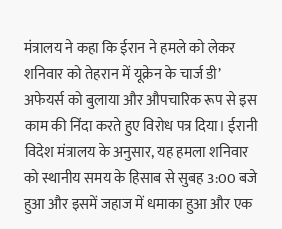मंत्रालय ने कहा कि ईरान ने हमले को लेकर शनिवार को तेहरान में यूक्रेन के चार्ज डी’ अफेयर्स को बुलाया और औपचारिक रूप से इस काम की निंदा करते हुए विरोध पत्र दिया। ईरानी विदेश मंत्रालय के अनुसार, यह हमला शनिवार को स्थानीय समय के हिसाब से सुबह 3:00 बजे हुआ और इसमें जहाज में धमाका हुआ और एक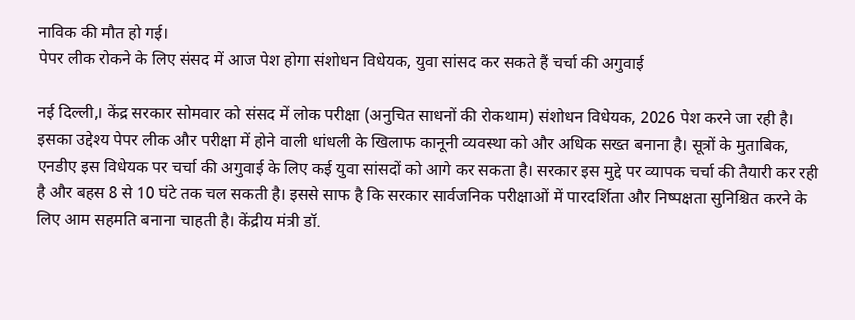नाविक की मौत हो गई।
पेपर लीक रोकने के लिए संसद में आज पेश होगा संशोधन विधेयक, युवा सांसद कर सकते हैं चर्चा की अगुवाई

नई दिल्ली,। केंद्र सरकार सोमवार को संसद में लोक परीक्षा (अनुचित साधनों की रोकथाम) संशोधन विधेयक, 2026 पेश करने जा रही है। इसका उद्देश्य पेपर लीक और परीक्षा में होने वाली धांधली के खिलाफ कानूनी व्यवस्था को और अधिक सख्त बनाना है। सूत्रों के मुताबिक, एनडीए इस विधेयक पर चर्चा की अगुवाई के लिए कई युवा सांसदों को आगे कर सकता है। सरकार इस मुद्दे पर व्यापक चर्चा की तैयारी कर रही है और बहस 8 से 10 घंटे तक चल सकती है। इससे साफ है कि सरकार सार्वजनिक परीक्षाओं में पारदर्शिता और निष्पक्षता सुनिश्चित करने के लिए आम सहमति बनाना चाहती है। केंद्रीय मंत्री डॉ.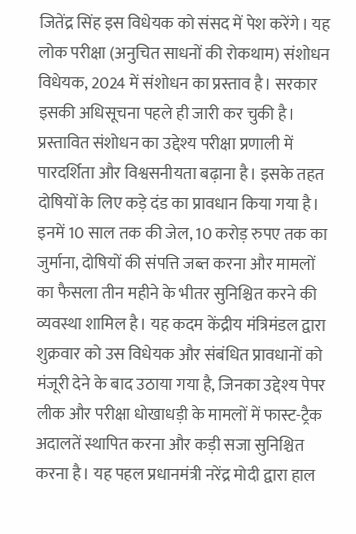जितेंद्र सिंह इस विधेयक को संसद में पेश करेंगे। यह लोक परीक्षा (अनुचित साधनों की रोकथाम) संशोधन विधेयक, 2024 में संशोधन का प्रस्ताव है। सरकार इसकी अधिसूचना पहले ही जारी कर चुकी है। प्रस्तावित संशोधन का उद्देश्य परीक्षा प्रणाली में पारदर्शिता और विश्वसनीयता बढ़ाना है। इसके तहत दोषियों के लिए कड़े दंड का प्रावधान किया गया है। इनमें 10 साल तक की जेल, 10 करोड़ रुपए तक का जुर्माना, दोषियों की संपत्ति जब्त करना और मामलों का फैसला तीन महीने के भीतर सुनिश्चित करने की व्यवस्था शामिल है। यह कदम केंद्रीय मंत्रिमंडल द्वारा शुक्रवार को उस विधेयक और संबंधित प्रावधानों को मंजूरी देने के बाद उठाया गया है, जिनका उद्देश्य पेपर लीक और परीक्षा धोखाधड़ी के मामलों में फास्ट-ट्रैक अदालतें स्थापित करना और कड़ी सजा सुनिश्चित करना है। यह पहल प्रधानमंत्री नरेंद्र मोदी द्वारा हाल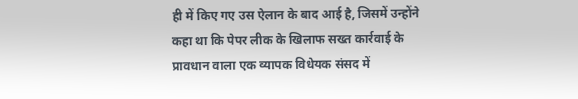ही में किए गए उस ऐलान के बाद आई है, जिसमें उन्होंने कहा था कि पेपर लीक के खिलाफ सख्त कार्रवाई के प्रावधान वाला एक व्यापक विधेयक संसद में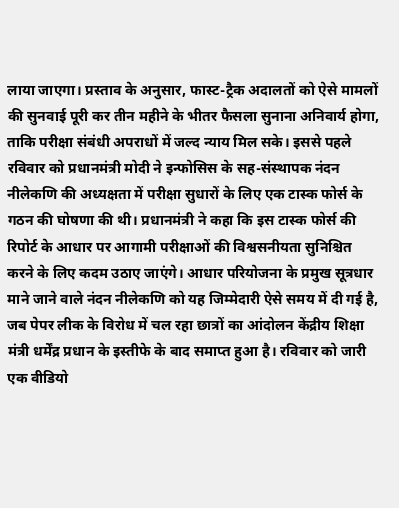लाया जाएगा। प्रस्ताव के अनुसार, फास्ट-ट्रैक अदालतों को ऐसे मामलों की सुनवाई पूरी कर तीन महीने के भीतर फैसला सुनाना अनिवार्य होगा, ताकि परीक्षा संबंधी अपराधों में जल्द न्याय मिल सके। इससे पहले रविवार को प्रधानमंत्री मोदी ने इन्फोसिस के सह-संस्थापक नंदन नीलेकणि की अध्यक्षता में परीक्षा सुधारों के लिए एक टास्क फोर्स के गठन की घोषणा की थी। प्रधानमंत्री ने कहा कि इस टास्क फोर्स की रिपोर्ट के आधार पर आगामी परीक्षाओं की विश्वसनीयता सुनिश्चित करने के लिए कदम उठाए जाएंगे। आधार परियोजना के प्रमुख सूत्रधार माने जाने वाले नंदन नीलेकणि को यह जिम्मेदारी ऐसे समय में दी गई है, जब पेपर लीक के विरोध में चल रहा छात्रों का आंदोलन केंद्रीय शिक्षा मंत्री धर्मेंद्र प्रधान के इस्तीफे के बाद समाप्त हुआ है। रविवार को जारी एक वीडियो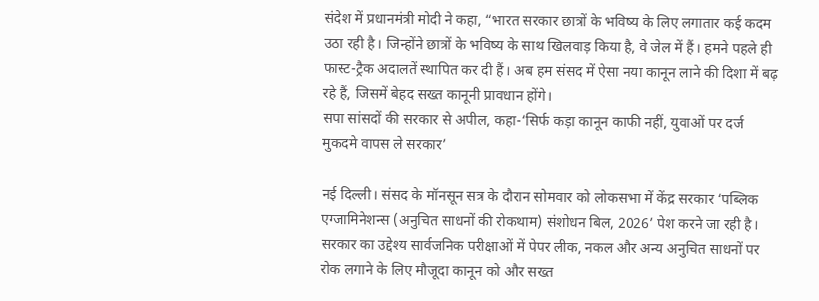संदेश में प्रधानमंत्री मोदी ने कहा, “भारत सरकार छात्रों के भविष्य के लिए लगातार कई कदम उठा रही है। जिन्होंने छात्रों के भविष्य के साथ खिलवाड़ किया है, वे जेल में हैं। हमने पहले ही फास्ट-ट्रैक अदालतें स्थापित कर दी हैं। अब हम संसद में ऐसा नया कानून लाने की दिशा में बढ़ रहे हैं, जिसमें बेहद सख्त कानूनी प्रावधान होंगे।
सपा सांसदों की सरकार से अपील, कहा-‘सिर्फ कड़ा कानून काफी नहीं, युवाओं पर दर्ज मुकदमे वापस ले सरकार’

नई दिल्ली। संसद के मॉनसून सत्र के दौरान सोमवार को लोकसभा में केंद्र सरकार ‘पब्लिक एग्जामिनेशन्स (अनुचित साधनों की रोकथाम) संशोधन बिल, 2026’ पेश करने जा रही है। सरकार का उद्देश्य सार्वजनिक परीक्षाओं में पेपर लीक, नकल और अन्य अनुचित साधनों पर रोक लगाने के लिए मौजूदा कानून को और सख्त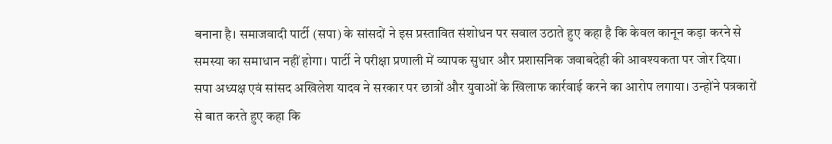बनाना है। समाजवादी पार्टी (सपा) के सांसदों ने इस प्रस्तावित संशोधन पर सवाल उठाते हुए कहा है कि केवल कानून कड़ा करने से समस्या का समाधान नहीं होगा। पार्टी ने परीक्षा प्रणाली में व्यापक सुधार और प्रशासनिक जवाबदेही की आवश्यकता पर जोर दिया। सपा अध्यक्ष एवं सांसद अखिलेश यादव ने सरकार पर छात्रों और युवाओं के खिलाफ कार्रवाई करने का आरोप लगाया। उन्होंने पत्रकारों से बात करते हुए कहा कि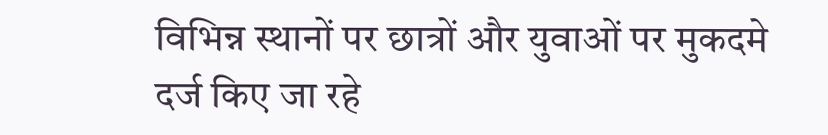विभिन्न स्थानों पर छात्रों और युवाओं पर मुकदमे दर्ज किए जा रहे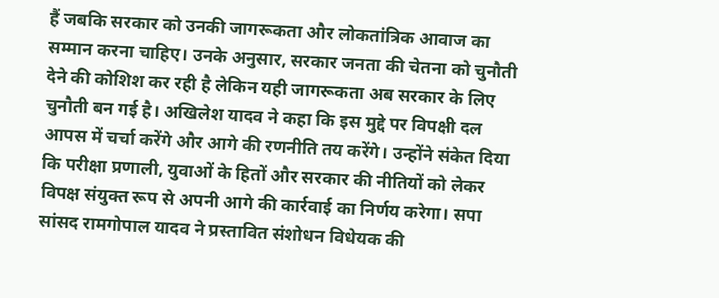हैं जबकि सरकार को उनकी जागरूकता और लोकतांत्रिक आवाज का सम्मान करना चाहिए। उनके अनुसार, सरकार जनता की चेतना को चुनौती देने की कोशिश कर रही है लेकिन यही जागरूकता अब सरकार के लिए चुनौती बन गई है। अखिलेश यादव ने कहा कि इस मुद्दे पर विपक्षी दल आपस में चर्चा करेंगे और आगे की रणनीति तय करेंगे। उन्होंने संकेत दिया कि परीक्षा प्रणाली, युवाओं के हितों और सरकार की नीतियों को लेकर विपक्ष संयुक्त रूप से अपनी आगे की कार्रवाई का निर्णय करेगा। सपा सांसद रामगोपाल यादव ने प्रस्तावित संशोधन विधेयक की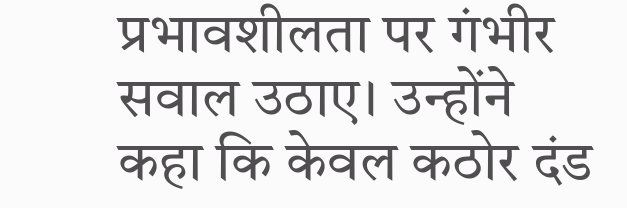प्रभावशीलता पर गंभीर सवाल उठाए। उन्होंने कहा कि केवल कठोर दंड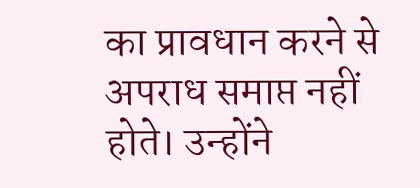का प्रावधान करने से अपराध समाप्त नहीं होते। उन्होंने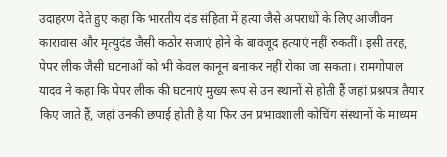उदाहरण देते हुए कहा कि भारतीय दंड संहिता में हत्या जैसे अपराधों के लिए आजीवन कारावास और मृत्युदंड जैसी कठोर सजाएं होने के बावजूद हत्याएं नहीं रुकतीं। इसी तरह, पेपर लीक जैसी घटनाओं को भी केवल कानून बनाकर नहीं रोका जा सकता। रामगोपाल यादव ने कहा कि पेपर लीक की घटनाएं मुख्य रूप से उन स्थानों से होती हैं जहां प्रश्नपत्र तैयार किए जाते हैं, जहां उनकी छपाई होती है या फिर उन प्रभावशाली कोचिंग संस्थानों के माध्यम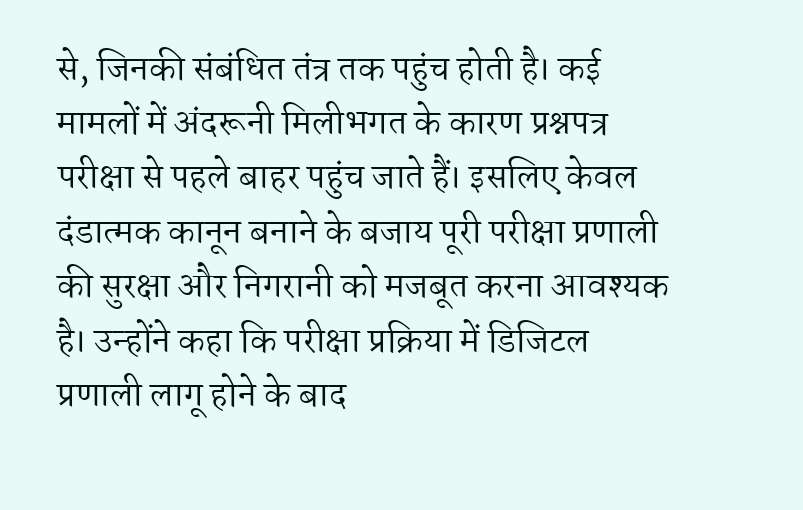से, जिनकी संबंधित तंत्र तक पहुंच होती है। कई मामलों में अंदरूनी मिलीभगत के कारण प्रश्नपत्र परीक्षा से पहले बाहर पहुंच जाते हैं। इसलिए केवल दंडात्मक कानून बनाने के बजाय पूरी परीक्षा प्रणाली की सुरक्षा और निगरानी को मजबूत करना आवश्यक है। उन्होंने कहा कि परीक्षा प्रक्रिया में डिजिटल प्रणाली लागू होने के बाद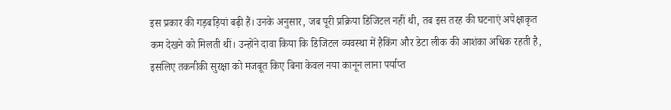इस प्रकार की गड़बड़ियां बढ़ी हैं। उनके अनुसार, जब पूरी प्रक्रिया डिजिटल नहीं थी, तब इस तरह की घटनाएं अपेक्षाकृत कम देखने को मिलती थीं। उन्होंने दावा किया कि डिजिटल व्यवस्था में हैकिंग और डेटा लीक की आशंका अधिक रहती है, इसलिए तकनीकी सुरक्षा को मजबूत किए बिना केवल नया कानून लाना पर्याप्त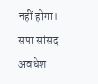नहीं होगा। सपा सांसद अवधेश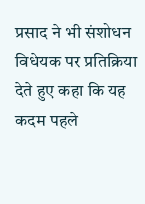प्रसाद ने भी संशोधन विधेयक पर प्रतिक्रिया देते हुए कहा कि यह कदम पहले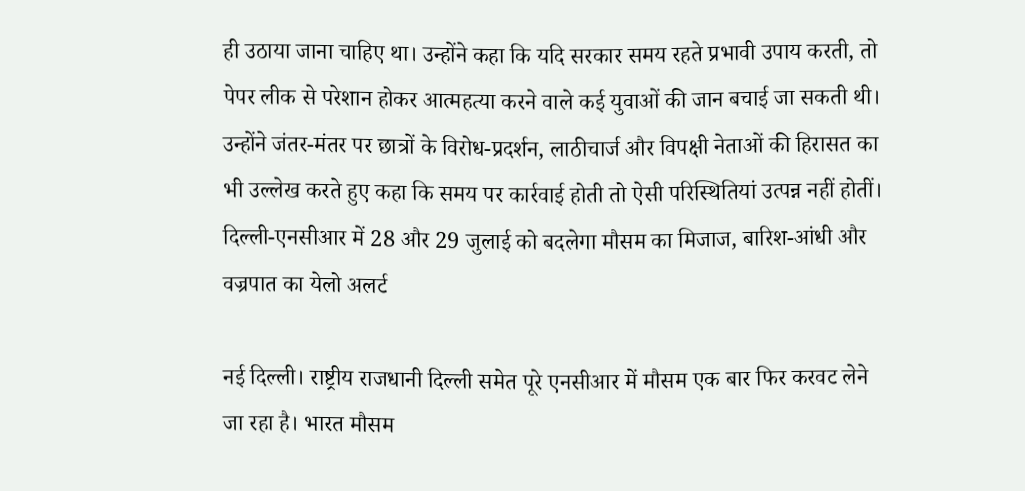ही उठाया जाना चाहिए था। उन्होंने कहा कि यदि सरकार समय रहते प्रभावी उपाय करती, तो पेपर लीक से परेशान होकर आत्महत्या करने वाले कई युवाओं की जान बचाई जा सकती थी। उन्होंने जंतर-मंतर पर छात्रों के विरोध-प्रदर्शन, लाठीचार्ज और विपक्षी नेताओं की हिरासत का भी उल्लेख करते हुए कहा कि समय पर कार्रवाई होती तो ऐसी परिस्थितियां उत्पन्न नहीं होतीं।
दिल्ली-एनसीआर में 28 और 29 जुलाई को बदलेगा मौसम का मिजाज, बारिश-आंधी और वज्रपात का येलो अलर्ट

नई दिल्ली। राष्ट्रीय राजधानी दिल्ली समेत पूरे एनसीआर में मौसम एक बार फिर करवट लेने जा रहा है। भारत मौसम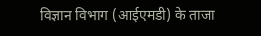विज्ञान विभाग (आईएमडी) के ताजा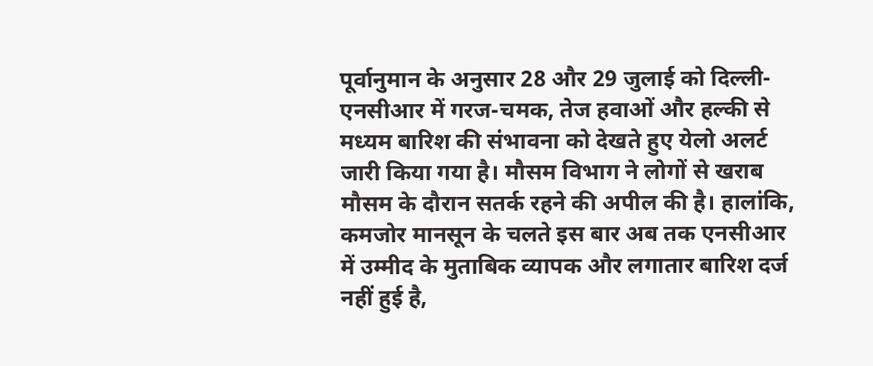पूर्वानुमान के अनुसार 28 और 29 जुलाई को दिल्ली-एनसीआर में गरज-चमक, तेज हवाओं और हल्की से मध्यम बारिश की संभावना को देखते हुए येलो अलर्ट जारी किया गया है। मौसम विभाग ने लोगों से खराब मौसम के दौरान सतर्क रहने की अपील की है। हालांकि, कमजोर मानसून के चलते इस बार अब तक एनसीआर में उम्मीद के मुताबिक व्यापक और लगातार बारिश दर्ज नहीं हुई है,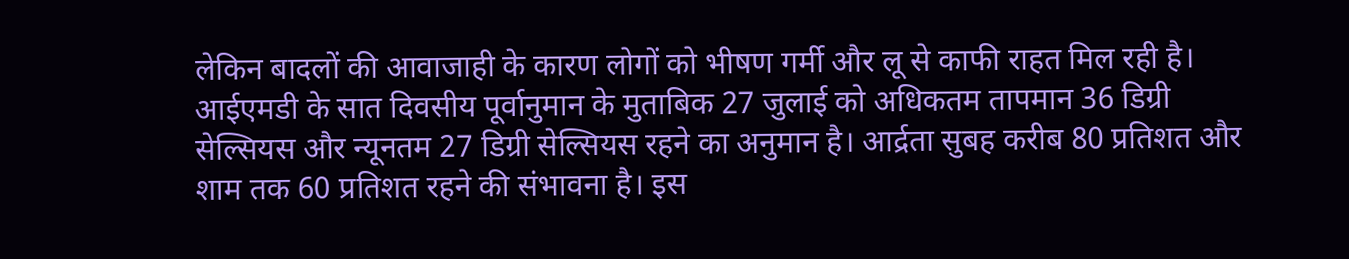लेकिन बादलों की आवाजाही के कारण लोगों को भीषण गर्मी और लू से काफी राहत मिल रही है। आईएमडी के सात दिवसीय पूर्वानुमान के मुताबिक 27 जुलाई को अधिकतम तापमान 36 डिग्री सेल्सियस और न्यूनतम 27 डिग्री सेल्सियस रहने का अनुमान है। आर्द्रता सुबह करीब 80 प्रतिशत और शाम तक 60 प्रतिशत रहने की संभावना है। इस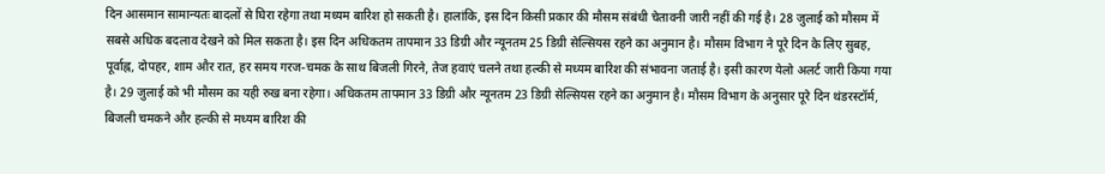दिन आसमान सामान्यतः बादलों से घिरा रहेगा तथा मध्यम बारिश हो सकती है। हालांकि, इस दिन किसी प्रकार की मौसम संबंधी चेतावनी जारी नहीं की गई है। 28 जुलाई को मौसम में सबसे अधिक बदलाव देखने को मिल सकता है। इस दिन अधिकतम तापमान 33 डिग्री और न्यूनतम 25 डिग्री सेल्सियस रहने का अनुमान है। मौसम विभाग ने पूरे दिन के लिए सुबह, पूर्वाह्न, दोपहर, शाम और रात, हर समय गरज-चमक के साथ बिजली गिरने, तेज हवाएं चलने तथा हल्की से मध्यम बारिश की संभावना जताई है। इसी कारण येलो अलर्ट जारी किया गया है। 29 जुलाई को भी मौसम का यही रुख बना रहेगा। अधिकतम तापमान 33 डिग्री और न्यूनतम 23 डिग्री सेल्सियस रहने का अनुमान है। मौसम विभाग के अनुसार पूरे दिन थंडरस्टॉर्म, बिजली चमकने और हल्की से मध्यम बारिश की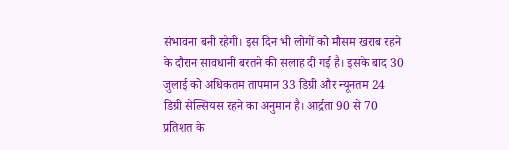संभावना बनी रहेगी। इस दिन भी लोगों को मौसम खराब रहने के दौरान सावधानी बरतने की सलाह दी गई है। इसके बाद 30 जुलाई को अधिकतम तापमान 33 डिग्री और न्यूनतम 24 डिग्री सेल्सियस रहने का अनुमान है। आर्द्रता 90 से 70 प्रतिशत के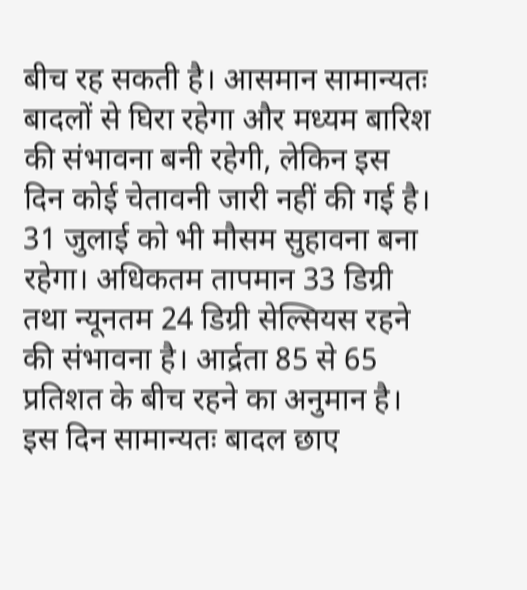बीच रह सकती है। आसमान सामान्यतः बादलों से घिरा रहेगा और मध्यम बारिश की संभावना बनी रहेगी, लेकिन इस दिन कोई चेतावनी जारी नहीं की गई है। 31 जुलाई को भी मौसम सुहावना बना रहेगा। अधिकतम तापमान 33 डिग्री तथा न्यूनतम 24 डिग्री सेल्सियस रहने की संभावना है। आर्द्रता 85 से 65 प्रतिशत के बीच रहने का अनुमान है। इस दिन सामान्यतः बादल छाए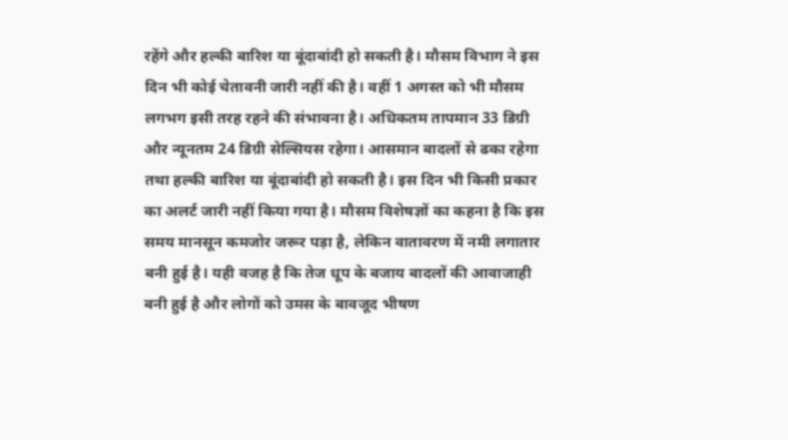रहेंगे और हल्की बारिश या बूंदाबांदी हो सकती है। मौसम विभाग ने इस दिन भी कोई चेतावनी जारी नहीं की है। वहीं 1 अगस्त को भी मौसम लगभग इसी तरह रहने की संभावना है। अधिकतम तापमान 33 डिग्री और न्यूनतम 24 डिग्री सेल्सियस रहेगा। आसमान बादलों से ढका रहेगा तथा हल्की बारिश या बूंदाबांदी हो सकती है। इस दिन भी किसी प्रकार का अलर्ट जारी नहीं किया गया है। मौसम विशेषज्ञों का कहना है कि इस समय मानसून कमजोर जरूर पड़ा है, लेकिन वातावरण में नमी लगातार बनी हुई है। यही वजह है कि तेज धूप के बजाय बादलों की आवाजाही बनी हुई है और लोगों को उमस के बावजूद भीषण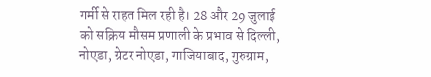गर्मी से राहत मिल रही है। 28 और 29 जुलाई को सक्रिय मौसम प्रणाली के प्रभाव से दिल्ली, नोएडा, ग्रेटर नोएडा, गाजियाबाद, गुरुग्राम,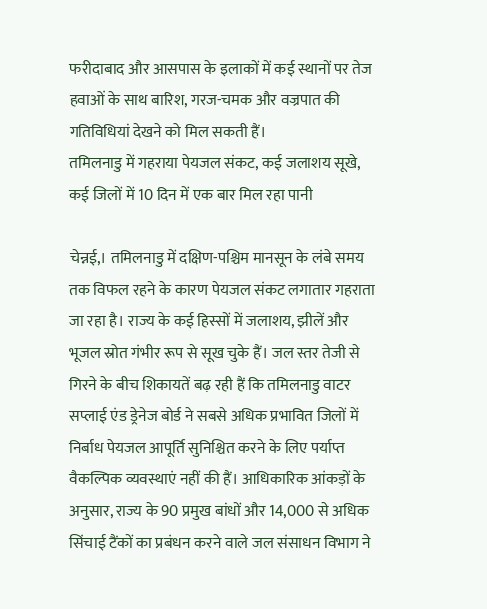फरीदाबाद और आसपास के इलाकों में कई स्थानों पर तेज हवाओं के साथ बारिश, गरज-चमक और वज्रपात की गतिविधियां देखने को मिल सकती हैं।
तमिलनाडु में गहराया पेयजल संकट, कई जलाशय सूखे, कई जिलों में 10 दिन में एक बार मिल रहा पानी

चेन्नई,। तमिलनाडु में दक्षिण-पश्चिम मानसून के लंबे समय तक विफल रहने के कारण पेयजल संकट लगातार गहराता जा रहा है। राज्य के कई हिस्सों में जलाशय, झीलें और भूजल स्रोत गंभीर रूप से सूख चुके हैं। जल स्तर तेजी से गिरने के बीच शिकायतें बढ़ रही हैं कि तमिलनाडु वाटर सप्लाई एंड ड्रेनेज बोर्ड ने सबसे अधिक प्रभावित जिलों में निर्बाध पेयजल आपूर्ति सुनिश्चित करने के लिए पर्याप्त वैकल्पिक व्यवस्थाएं नहीं की हैं। आधिकारिक आंकड़ों के अनुसार, राज्य के 90 प्रमुख बांधों और 14,000 से अधिक सिंचाई टैंकों का प्रबंधन करने वाले जल संसाधन विभाग ने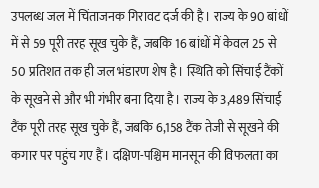उपलब्ध जल में चिंताजनक गिरावट दर्ज की है। राज्य के 90 बांधों में से 59 पूरी तरह सूख चुके हैं, जबकि 16 बांधों में केवल 25 से 50 प्रतिशत तक ही जल भंडारण शेष है। स्थिति को सिंचाई टैंकों के सूखने से और भी गंभीर बना दिया है। राज्य के 3,489 सिंचाई टैंक पूरी तरह सूख चुके हैं, जबकि 6,158 टैंक तेजी से सूखने की कगार पर पहुंच गए हैं। दक्षिण-पश्चिम मानसून की विफलता का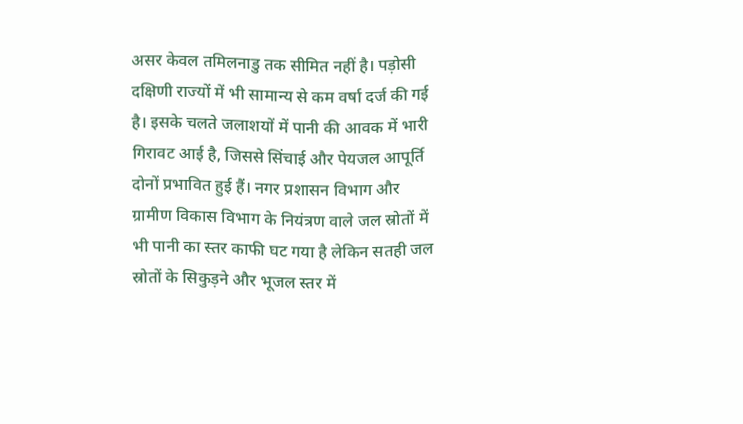असर केवल तमिलनाडु तक सीमित नहीं है। पड़ोसी दक्षिणी राज्यों में भी सामान्य से कम वर्षा दर्ज की गई है। इसके चलते जलाशयों में पानी की आवक में भारी गिरावट आई है, जिससे सिंचाई और पेयजल आपूर्ति दोनों प्रभावित हुई हैं। नगर प्रशासन विभाग और ग्रामीण विकास विभाग के नियंत्रण वाले जल स्रोतों में भी पानी का स्तर काफी घट गया है लेकिन सतही जल स्रोतों के सिकुड़ने और भूजल स्तर में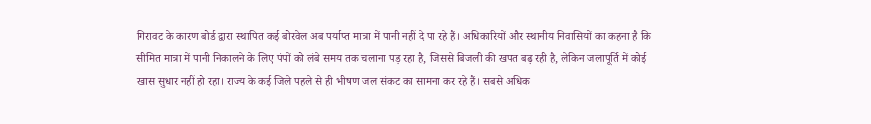गिरावट के कारण बोर्ड द्वारा स्थापित कई बोरवेल अब पर्याप्त मात्रा में पानी नहीं दे पा रहे हैं। अधिकारियों और स्थानीय निवासियों का कहना है कि सीमित मात्रा में पानी निकालने के लिए पंपों को लंबे समय तक चलाना पड़ रहा है, जिससे बिजली की खपत बढ़ रही है, लेकिन जलापूर्ति में कोई खास सुधार नहीं हो रहा। राज्य के कई जिले पहले से ही भीषण जल संकट का सामना कर रहे हैं। सबसे अधिक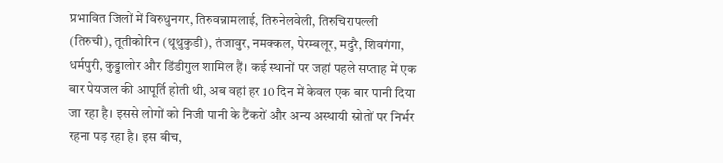प्रभावित जिलों में विरुधुनगर, तिरुवन्नामलाई, तिरुनेलवेली, तिरुचिरापल्ली (तिरुची), तूतीकोरिन (थूथुकुडी), तंजावुर, नमक्कल, पेरम्बलूर, मदुरै, शिवगंगा, धर्मपुरी, कुड्डालोर और डिंडीगुल शामिल हैं। कई स्थानों पर जहां पहले सप्ताह में एक बार पेयजल की आपूर्ति होती थी, अब वहां हर 10 दिन में केवल एक बार पानी दिया जा रहा है। इससे लोगों को निजी पानी के टैंकरों और अन्य अस्थायी स्रोतों पर निर्भर रहना पड़ रहा है। इस बीच,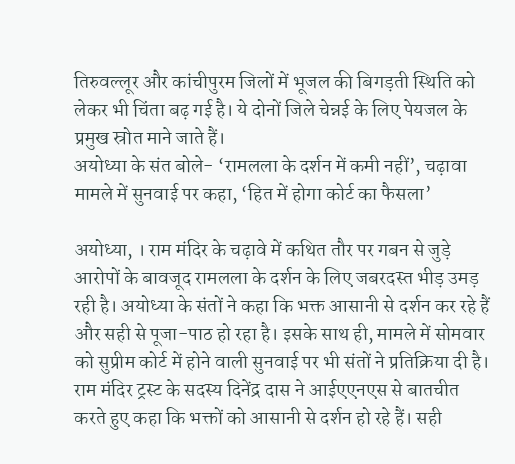तिरुवल्लूर और कांचीपुरम जिलों में भूजल की बिगड़ती स्थिति को लेकर भी चिंता बढ़ गई है। ये दोनों जिले चेन्नई के लिए पेयजल के प्रमुख स्रोत माने जाते हैं।
अयोध्या के संत बोले- ‘रामलला के दर्शन में कमी नहीं’, चढ़ावा मामले में सुनवाई पर कहा, ‘हित में होगा कोर्ट का फैसला’

अयोध्या, । राम मंदिर के चढ़ावे में कथित तौर पर गबन से जुड़े आरोपों के बावजूद रामलला के दर्शन के लिए जबरदस्त भीड़ उमड़ रही है। अयोध्या के संतों ने कहा कि भक्त आसानी से दर्शन कर रहे हैं और सही से पूजा-पाठ हो रहा है। इसके साथ ही, मामले में सोमवार को सुप्रीम कोर्ट में होने वाली सुनवाई पर भी संतों ने प्रतिक्रिया दी है। राम मंदिर ट्रस्ट के सदस्य दिनेंद्र दास ने आईएएनएस से बातचीत करते हुए कहा कि भक्तों को आसानी से दर्शन हो रहे हैं। सही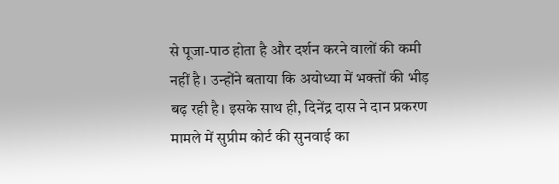से पूजा-पाठ होता है और दर्शन करने वालों की कमी नहीं है। उन्होंने बताया कि अयोध्या में भक्तों की भीड़ बढ़ रही है। इसके साथ ही, दिनेंद्र दास ने दान प्रकरण मामले में सुप्रीम कोर्ट की सुनवाई का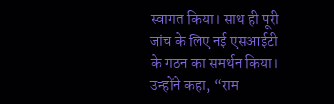स्वागत किया। साथ ही पूरी जांच के लिए नई एसआईटी के गठन का समर्थन किया। उन्होंने कहा, “राम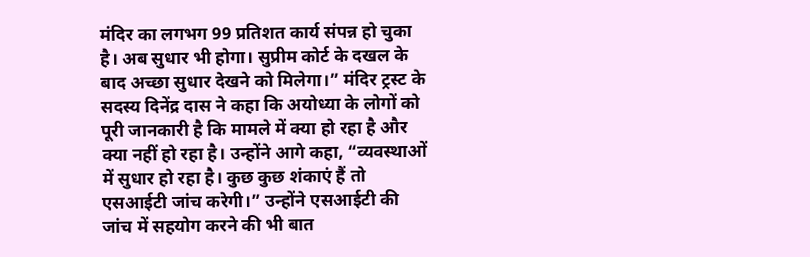मंदिर का लगभग 99 प्रतिशत कार्य संपन्न हो चुका है। अब सुधार भी होगा। सुप्रीम कोर्ट के दखल के बाद अच्छा सुधार देखने को मिलेगा।” मंदिर ट्रस्ट के सदस्य दिनेंद्र दास ने कहा कि अयोध्या के लोगों को पूरी जानकारी है कि मामले में क्या हो रहा है और क्या नहीं हो रहा है। उन्होंने आगे कहा, “व्यवस्थाओं में सुधार हो रहा है। कुछ कुछ शंकाएं हैं तो एसआईटी जांच करेगी।” उन्होंने एसआईटी की जांच में सहयोग करने की भी बात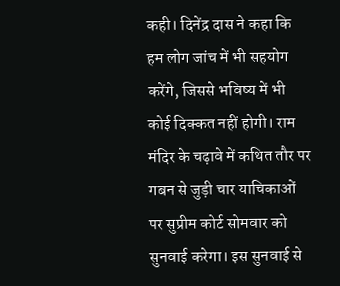कही। दिनेंद्र दास ने कहा कि हम लोग जांच में भी सहयोग करेंगे, जिससे भविष्य में भी कोई दिक्कत नहीं होगी। राम मंदिर के चढ़ावे में कथित तौर पर गबन से जुड़ी चार याचिकाओं पर सुप्रीम कोर्ट सोमवार को सुनवाई करेगा। इस सुनवाई से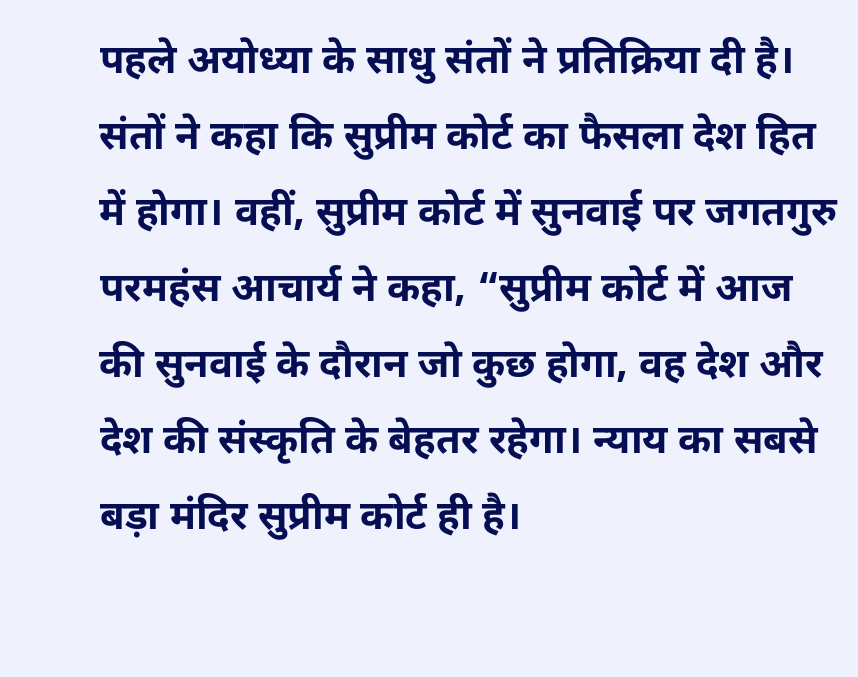पहले अयोध्या के साधु संतों ने प्रतिक्रिया दी है। संतों ने कहा कि सुप्रीम कोर्ट का फैसला देश हित में होगा। वहीं, सुप्रीम कोर्ट में सुनवाई पर जगतगुरु परमहंस आचार्य ने कहा, “सुप्रीम कोर्ट में आज की सुनवाई के दौरान जो कुछ होगा, वह देश और देश की संस्कृति के बेहतर रहेगा। न्याय का सबसे बड़ा मंदिर सुप्रीम कोर्ट ही है।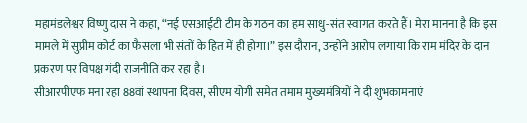महामंडलेश्वर विष्णु दास ने कहा, “नई एसआईटी टीम के गठन का हम साधु-संत स्वागत करते हैं। मेरा मानना है कि इस मामले में सुप्रीम कोर्ट का फैसला भी संतों के हित में ही होगा।” इस दौरान, उन्होंने आरोप लगाया कि राम मंदिर के दान प्रकरण पर विपक्ष गंदी राजनीति कर रहा है।
सीआरपीएफ मना रहा 88वां स्थापना दिवस, सीएम योगी समेत तमाम मुख्यमंत्रियों ने दी शुभकामनाएं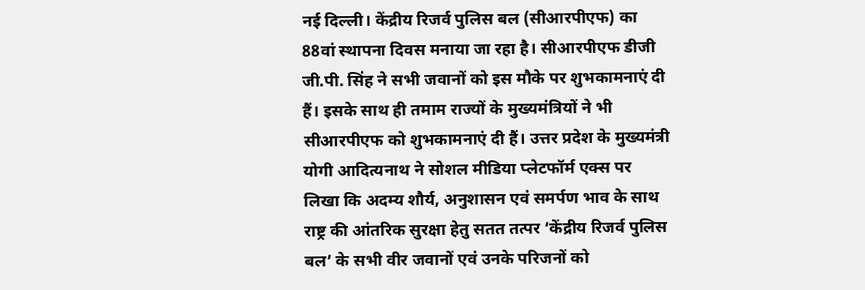नई दिल्ली। केंद्रीय रिजर्व पुलिस बल (सीआरपीएफ) का 88वां स्थापना दिवस मनाया जा रहा है। सीआरपीएफ डीजी जी.पी. सिंह ने सभी जवानों को इस मौके पर शुभकामनाएं दी हैं। इसके साथ ही तमाम राज्यों के मुख्यमंत्रियों ने भी सीआरपीएफ को शुभकामनाएं दी हैं। उत्तर प्रदेश के मुख्यमंत्री योगी आदित्यनाथ ने सोशल मीडिया प्लेटफॉर्म एक्स पर लिखा कि अदम्य शौर्य, अनुशासन एवं समर्पण भाव के साथ राष्ट्र की आंतरिक सुरक्षा हेतु सतत तत्पर ‘केंद्रीय रिजर्व पुलिस बल’ के सभी वीर जवानों एवं उनके परिजनों को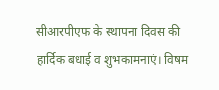सीआरपीएफ के स्थापना दिवस की हार्दिक बधाई व शुभकामनाएं। विषम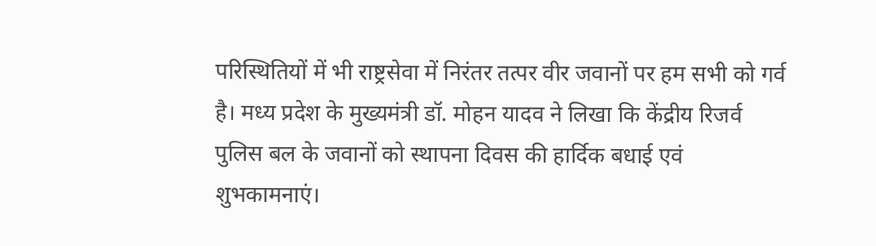परिस्थितियों में भी राष्ट्रसेवा में निरंतर तत्पर वीर जवानों पर हम सभी को गर्व है। मध्य प्रदेश के मुख्यमंत्री डॉ. मोहन यादव ने लिखा कि केंद्रीय रिजर्व पुलिस बल के जवानों को स्थापना दिवस की हार्दिक बधाई एवं शुभकामनाएं।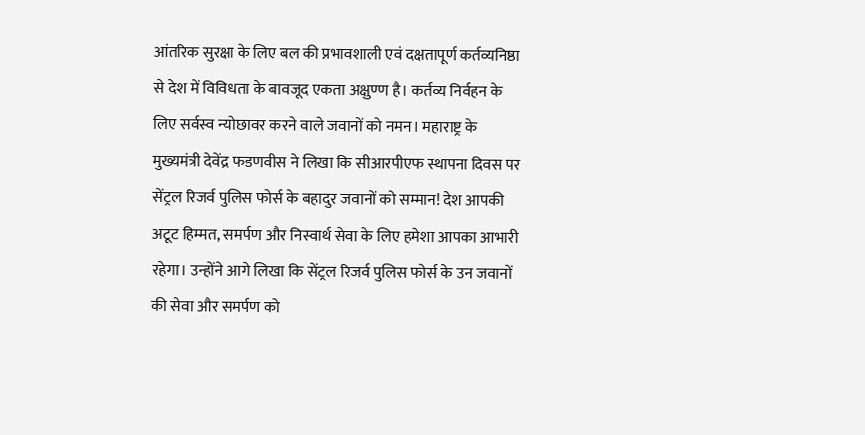आंतरिक सुरक्षा के लिए बल की प्रभावशाली एवं दक्षतापूर्ण कर्तव्यनिष्ठा से देश में विविधता के बावजूद एकता अक्षुण्ण है। कर्तव्य निर्वहन के लिए सर्वस्व न्योछावर करने वाले जवानों को नमन। महाराष्ट्र के मुख्यमंत्री देवेंद्र फडणवीस ने लिखा कि सीआरपीएफ स्थापना दिवस पर सेंट्रल रिजर्व पुलिस फोर्स के बहादुर जवानों को सम्मान! देश आपकी अटूट हिम्मत, समर्पण और निस्वार्थ सेवा के लिए हमेशा आपका आभारी रहेगा। उन्होंने आगे लिखा कि सेंट्रल रिजर्व पुलिस फोर्स के उन जवानों की सेवा और समर्पण को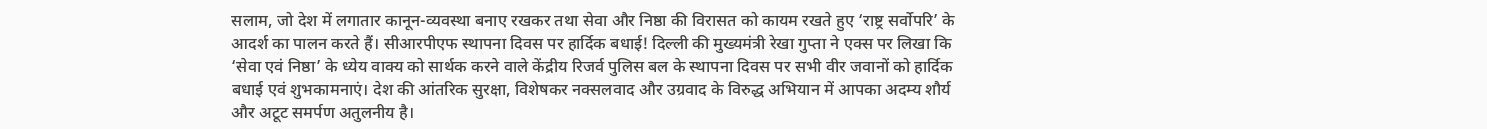सलाम, जो देश में लगातार कानून-व्यवस्था बनाए रखकर तथा सेवा और निष्ठा की विरासत को कायम रखते हुए ‘राष्ट्र सर्वोपरि’ के आदर्श का पालन करते हैं। सीआरपीएफ स्थापना दिवस पर हार्दिक बधाई! दिल्ली की मुख्यमंत्री रेखा गुप्ता ने एक्स पर लिखा कि ‘सेवा एवं निष्ठा’ के ध्येय वाक्य को सार्थक करने वाले केंद्रीय रिजर्व पुलिस बल के स्थापना दिवस पर सभी वीर जवानों को हार्दिक बधाई एवं शुभकामनाएं। देश की आंतरिक सुरक्षा, विशेषकर नक्सलवाद और उग्रवाद के विरुद्ध अभियान में आपका अदम्य शौर्य और अटूट समर्पण अतुलनीय है।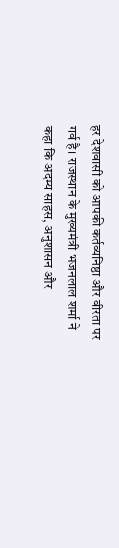हर देशवासी को आपकी कर्तव्यनिष्ठा और वीरता पर गर्व है। राजस्थान के मुख्यमंत्री भजनलाल शर्मा ने कहा कि अदम्य साहस, अनुशासन और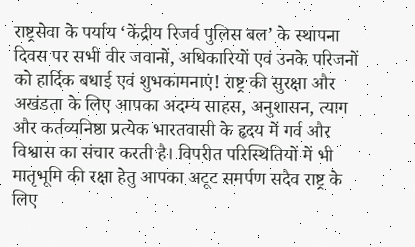राष्ट्रसेवा के पर्याय ‘केंद्रीय रिजर्व पुलिस बल’ के स्थापना दिवस पर सभी वीर जवानों, अधिकारियों एवं उनके परिजनों को हार्दिक बधाई एवं शुभकामनाएं! राष्ट्र की सुरक्षा और अखंडता के लिए आपका अदम्य साहस, अनुशासन, त्याग और कर्तव्यनिष्ठा प्रत्येक भारतवासी के हृदय में गर्व और विश्वास का संचार करती है। विपरीत परिस्थितियों में भी मातृभूमि की रक्षा हेतु आपका अटूट समर्पण सदैव राष्ट्र के लिए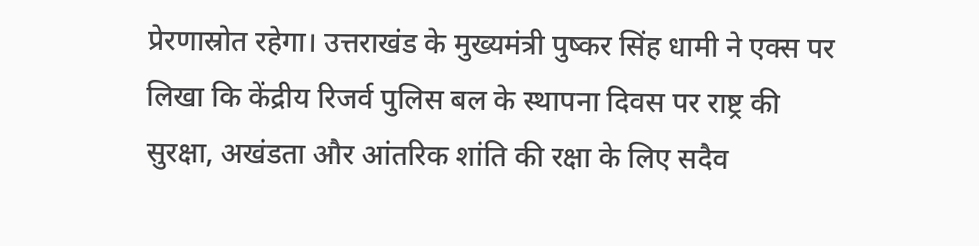प्रेरणास्रोत रहेगा। उत्तराखंड के मुख्यमंत्री पुष्कर सिंह धामी ने एक्स पर लिखा कि केंद्रीय रिजर्व पुलिस बल के स्थापना दिवस पर राष्ट्र की सुरक्षा, अखंडता और आंतरिक शांति की रक्षा के लिए सदैव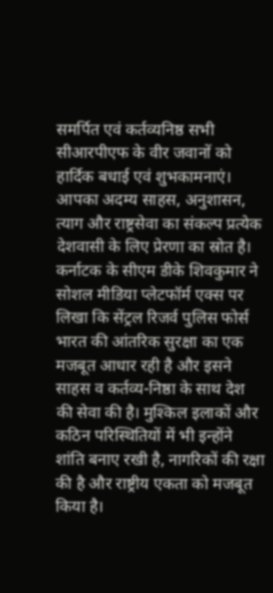समर्पित एवं कर्तव्यनिष्ठ सभी सीआरपीएफ के वीर जवानों को हार्दिक बधाई एवं शुभकामनाएं। आपका अदम्य साहस, अनुशासन, त्याग और राष्ट्रसेवा का संकल्प प्रत्येक देशवासी के लिए प्रेरणा का स्रोत है। कर्नाटक के सीएम डीके शिवकुमार ने सोशल मीडिया प्लेटफॉर्म एक्स पर लिखा कि सेंट्रल रिजर्व पुलिस फोर्स भारत की आंतरिक सुरक्षा का एक मजबूत आधार रही है और इसने साहस व कर्तव्य-निष्ठा के साथ देश की सेवा की है। मुश्किल इलाकों और कठिन परिस्थितियों में भी इन्होंने शांति बनाए रखी है, नागरिकों की रक्षा की है और राष्ट्रीय एकता को मजबूत किया है।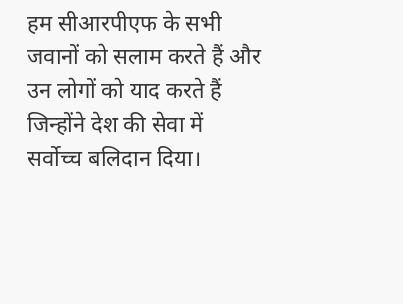हम सीआरपीएफ के सभी जवानों को सलाम करते हैं और उन लोगों को याद करते हैं जिन्होंने देश की सेवा में सर्वोच्च बलिदान दिया।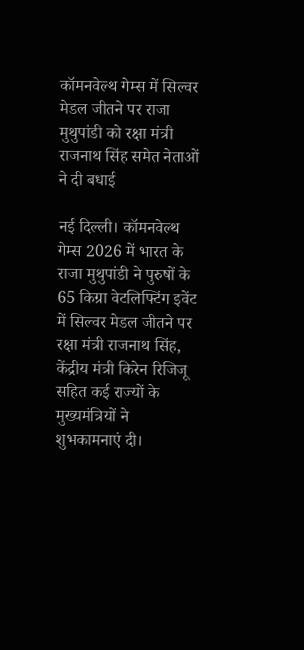कॉमनवेल्थ गेम्स में सिल्वर मेडल जीतने पर राजा मुथुपांडी को रक्षा मंत्री राजनाथ सिंह समेत नेताओं ने दी बधाई

नई दिल्ली। कॉमनवेल्थ गेम्स 2026 में भारत के राजा मुथुपांडी ने पुरुषों के 65 किग्रा वेटलिफ्टिंग इवेंट में सिल्वर मेडल जीतने पर रक्षा मंत्री राजनाथ सिंह, केंद्रीय मंत्री किरेन रिजिजू सहित कई राज्यों के मुख्यमंत्रियों ने शुभकामनाएं दी।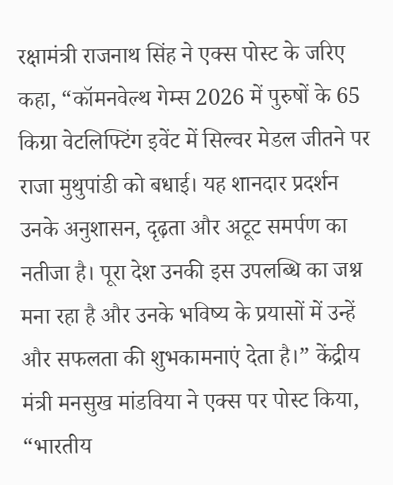रक्षामंत्री राजनाथ सिंह ने एक्स पोस्ट के जरिए कहा, “कॉमनवेल्थ गेम्स 2026 में पुरुषों के 65 किग्रा वेटलिफ्टिंग इवेंट में सिल्वर मेडल जीतने पर राजा मुथुपांडी को बधाई। यह शानदार प्रदर्शन उनके अनुशासन, दृढ़ता और अटूट समर्पण का नतीजा है। पूरा देश उनकी इस उपलब्धि का जश्न मना रहा है और उनके भविष्य के प्रयासों में उन्हें और सफलता की शुभकामनाएं देता है।” केंद्रीय मंत्री मनसुख मांडविया ने एक्स पर पोस्ट किया, “भारतीय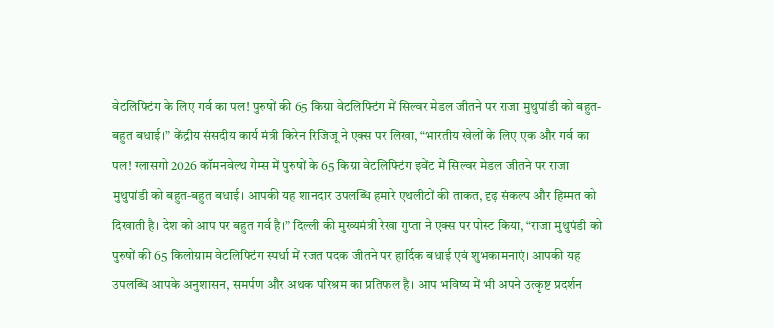वेटलिफ्टिंग के लिए गर्व का पल! पुरुषों की 65 किग्रा वेटलिफ्टिंग में सिल्वर मेडल जीतने पर राजा मुथुपांडी को बहुत-बहुत बधाई।” केंद्रीय संसदीय कार्य मंत्री किरेन रिजिजू ने एक्स पर लिखा, “भारतीय खेलों के लिए एक और गर्व का पल! ग्लासगो 2026 कॉमनवेल्थ गेम्स में पुरुषों के 65 किग्रा वेटलिफ्टिंग इवेंट में सिल्वर मेडल जीतने पर राजा मुथुपांडी को बहुत-बहुत बधाई। आपकी यह शानदार उपलब्धि हमारे एथलीटों की ताकत, दृढ़ संकल्प और हिम्मत को दिखाती है। देश को आप पर बहुत गर्व है।” दिल्ली की मुख्यमंत्री रेखा गुप्ता ने एक्स पर पोस्ट किया, “राजा मुथुपंडी को पुरुषों की 65 किलोग्राम वेटलिफ्टिंग स्पर्धा में रजत पदक जीतने पर हार्दिक बधाई एवं शुभकामनाएं। आपकी यह उपलब्धि आपके अनुशासन, समर्पण और अथक परिश्रम का प्रतिफल है। आप भविष्य में भी अपने उत्कृष्ट प्रदर्शन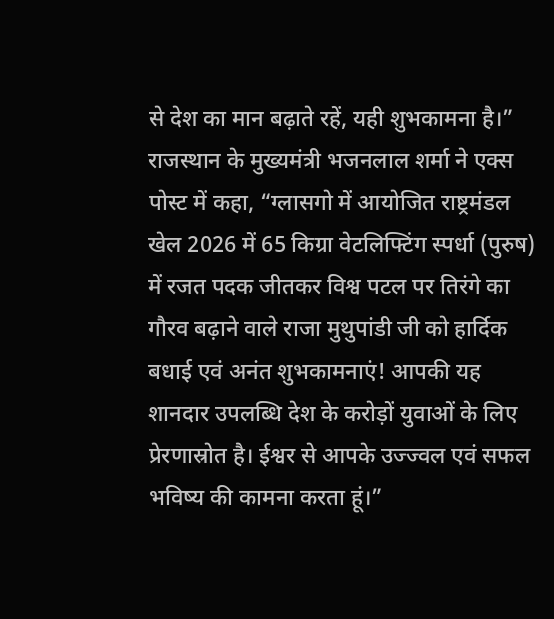से देश का मान बढ़ाते रहें, यही शुभकामना है।” राजस्थान के मुख्यमंत्री भजनलाल शर्मा ने एक्स पोस्ट में कहा, “ग्लासगो में आयोजित राष्ट्रमंडल खेल 2026 में 65 किग्रा वेटलिफ्टिंग स्पर्धा (पुरुष) में रजत पदक जीतकर विश्व पटल पर तिरंगे का गौरव बढ़ाने वाले राजा मुथुपांडी जी को हार्दिक बधाई एवं अनंत शुभकामनाएं! आपकी यह शानदार उपलब्धि देश के करोड़ों युवाओं के लिए प्रेरणास्रोत है। ईश्वर से आपके उज्ज्वल एवं सफल भविष्य की कामना करता हूं।”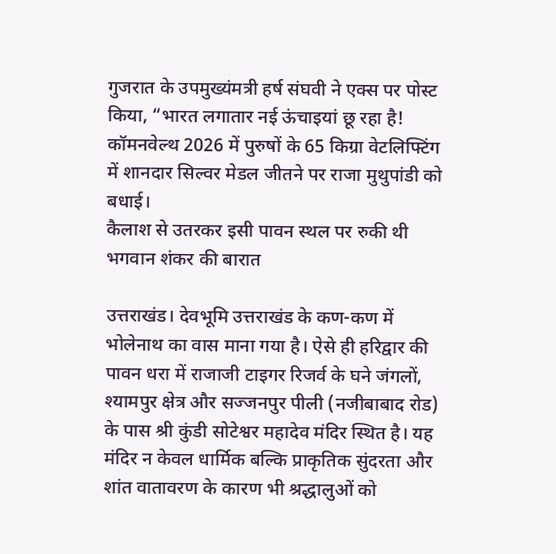गुजरात के उपमुख्यंमत्री हर्ष संघवी ने एक्स पर पोस्ट किया, “भारत लगातार नई ऊंचाइयां छू रहा है! कॉमनवेल्थ 2026 में पुरुषों के 65 किग्रा वेटलिफ्टिंग में शानदार सिल्वर मेडल जीतने पर राजा मुथुपांडी को बधाई।
कैलाश से उतरकर इसी पावन स्थल पर रुकी थी भगवान शंकर की बारात

उत्तराखंड। देवभूमि उत्तराखंड के कण-कण में भोलेनाथ का वास माना गया है। ऐसे ही हरिद्वार की पावन धरा में राजाजी टाइगर रिजर्व के घने जंगलों, श्यामपुर क्षेत्र और सज्जनपुर पीली (नजीबाबाद रोड) के पास श्री कुंडी सोटेश्वर महादेव मंदिर स्थित है। यह मंदिर न केवल धार्मिक बल्कि प्राकृतिक सुंदरता और शांत वातावरण के कारण भी श्रद्धालुओं को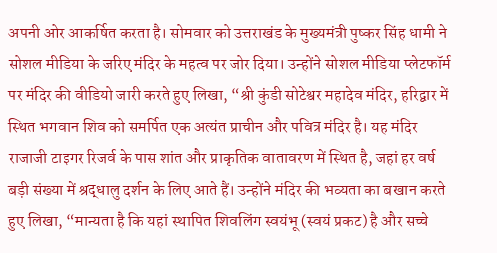अपनी ओर आकर्षित करता है। सोमवार को उत्तराखंड के मुख्यमंत्री पुष्कर सिंह धामी ने सोशल मीडिया के जरिए मंदिर के महत्व पर जोर दिया। उन्होंने सोशल मीडिया प्लेटफॉर्म पर मंदिर की वीडियो जारी करते हुए लिखा, “श्री कुंडी सोटेश्वर महादेव मंदिर, हरिद्वार में स्थित भगवान शिव को समर्पित एक अत्यंत प्राचीन और पवित्र मंदिर है। यह मंदिर राजाजी टाइगर रिजर्व के पास शांत और प्राकृतिक वातावरण में स्थित है, जहां हर वर्ष बड़ी संख्या में श्रद्धालु दर्शन के लिए आते हैं। उन्होंने मंदिर की भव्यता का बखान करते हुए लिखा, “मान्यता है कि यहां स्थापित शिवलिंग स्वयंभू (स्वयं प्रकट) है और सच्चे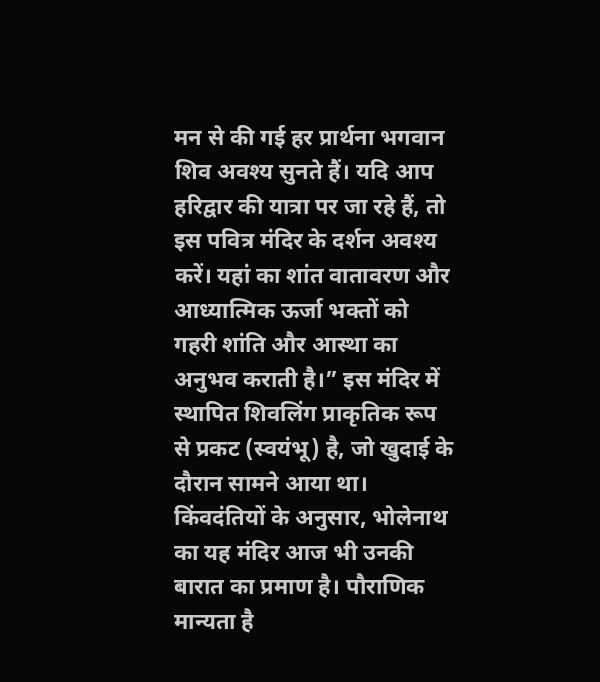मन से की गई हर प्रार्थना भगवान शिव अवश्य सुनते हैं। यदि आप हरिद्वार की यात्रा पर जा रहे हैं, तो इस पवित्र मंदिर के दर्शन अवश्य करें। यहां का शांत वातावरण और आध्यात्मिक ऊर्जा भक्तों को गहरी शांति और आस्था का अनुभव कराती है।” इस मंदिर में स्थापित शिवलिंग प्राकृतिक रूप से प्रकट (स्वयंभू) है, जो खुदाई के दौरान सामने आया था। किंवदंतियों के अनुसार, भोलेनाथ का यह मंदिर आज भी उनकी बारात का प्रमाण है। पौराणिक मान्यता है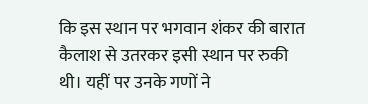कि इस स्थान पर भगवान शंकर की बारात कैलाश से उतरकर इसी स्थान पर रुकी थी। यहीं पर उनके गणों ने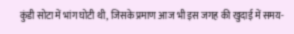कुंडी सोटा में भांग घोटी थी, जिसके प्रमाण आज भी इस जगह की खुदाई में समय-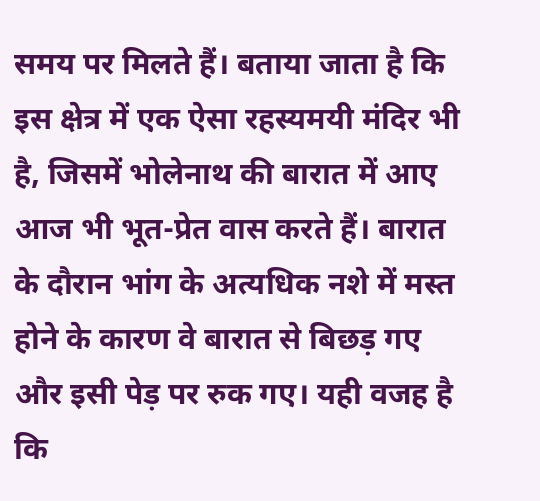समय पर मिलते हैं। बताया जाता है कि इस क्षेत्र में एक ऐसा रहस्यमयी मंदिर भी है, जिसमें भोलेनाथ की बारात में आए आज भी भूत-प्रेत वास करते हैं। बारात के दौरान भांग के अत्यधिक नशे में मस्त होने के कारण वे बारात से बिछड़ गए और इसी पेड़ पर रुक गए। यही वजह है कि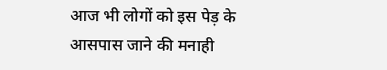आज भी लोगों को इस पेड़ के आसपास जाने की मनाही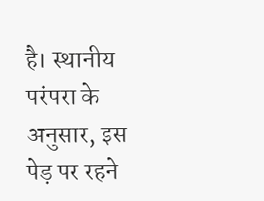है। स्थानीय परंपरा के अनुसार, इस पेड़ पर रहने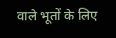वाले भूतों के लिए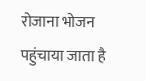रोजाना भोजन पहुंचाया जाता है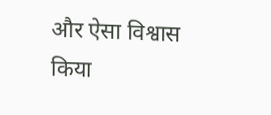और ऐसा विश्वास किया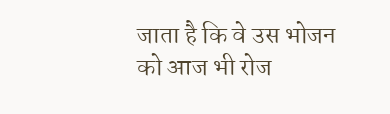जाता है कि वे उस भोजन को आज भी रोज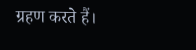ग्रहण करते हैं।